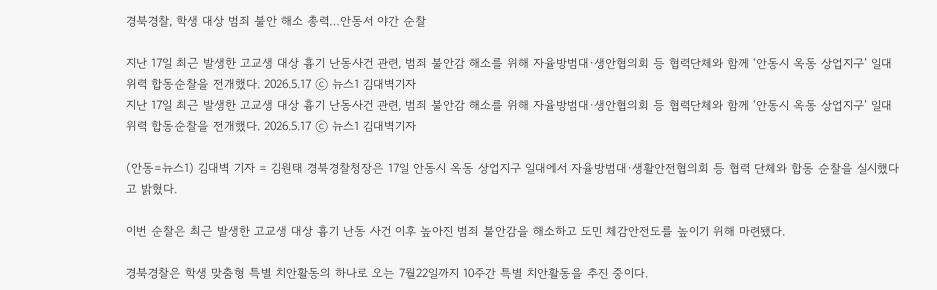경북경찰, 학생 대상 범죄 불안 해소 총력…안동서 야간 순찰

지난 17일 최근 발생한 고교생 대상 흉기 난동사건 관련, 범죄 불안감 해소를 위해 자율방범대·생안협의회 등 협력단체와 함께 ‘안동시 옥동 상업지구’ 일대 위력 합동순찰을 전개했다. 2026.5.17 ⓒ 뉴스1 김대벽기자
지난 17일 최근 발생한 고교생 대상 흉기 난동사건 관련, 범죄 불안감 해소를 위해 자율방범대·생안협의회 등 협력단체와 함께 ‘안동시 옥동 상업지구’ 일대 위력 합동순찰을 전개했다. 2026.5.17 ⓒ 뉴스1 김대벽기자

(안동=뉴스1) 김대벽 기자 = 김원태 경북경찰청장은 17일 안동시 옥동 상업지구 일대에서 자율방범대·생활안전협의회 등 협력 단체와 합동 순찰을 실시했다고 밝혔다.

이번 순찰은 최근 발생한 고교생 대상 흉기 난동 사건 이후 높아진 범죄 불안감을 해소하고 도민 체감안전도를 높이기 위해 마련됐다.

경북경찰은 학생 맞춤형 특별 치안활동의 하나로 오는 7월22일까지 10주간 특별 치안활동을 추진 중이다.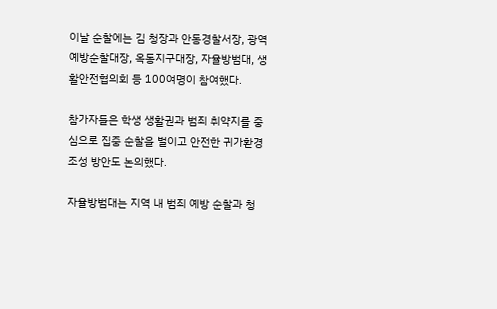이날 순찰에는 김 청장과 안동경찰서장, 광역예방순찰대장, 옥동지구대장, 자율방범대, 생활안전협의회 등 100여명이 참여했다.

참가자들은 학생 생활권과 범죄 취약지를 중심으로 집중 순찰을 벌이고 안전한 귀가환경 조성 방안도 논의했다.

자율방범대는 지역 내 범죄 예방 순찰과 청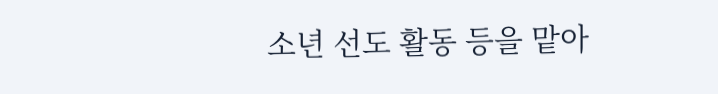소년 선도 활동 등을 맡아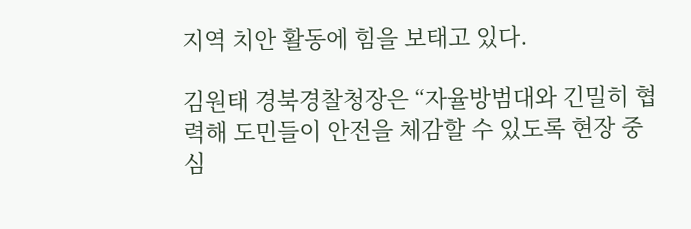지역 치안 활동에 힘을 보태고 있다.

김원태 경북경찰청장은 “자율방범대와 긴밀히 협력해 도민들이 안전을 체감할 수 있도록 현장 중심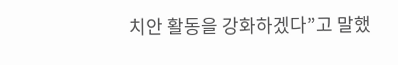치안 활동을 강화하겠다”고 말했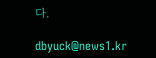다.

dbyuck@news1.kr